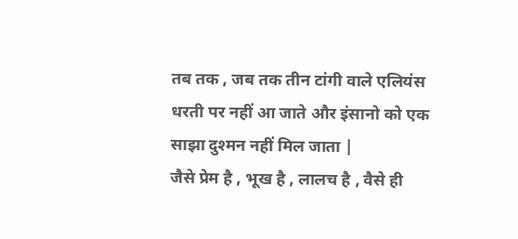तब तक , जब तक तीन टांगी वाले एलियंस धरती पर नहीं आ जाते और इंसानो को एक साझा दुश्मन नहीं मिल जाता |
जैसे प्रेम है , भूख है , लालच है , वैसे ही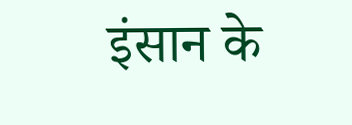इंसान के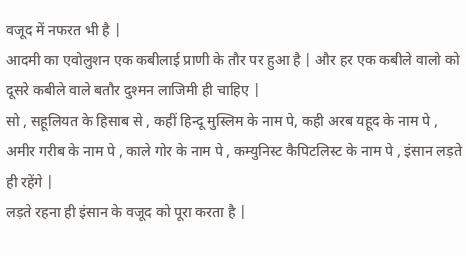वजूद में नफरत भी है |
आदमी का एवोलुशन एक कबीलाई प्राणी के तौर पर हुआ है | और हर एक कबीले वालो को दूसरे कबीले वाले बतौर दुश्मन लाजिमी ही चाहिए |
सो , सहूलियत के हिसाब से , कहीं हिन्दू मुस्लिम के नाम पे, कही अरब यहूद के नाम पे , अमीर गरीब के नाम पे , काले गोर के नाम पे , कम्युनिस्ट कैपिटलिस्ट के नाम पे , इंसान लड़ते ही रहेंगे |
लड़ते रहना ही इंसान के वजूद को पूरा करता है |